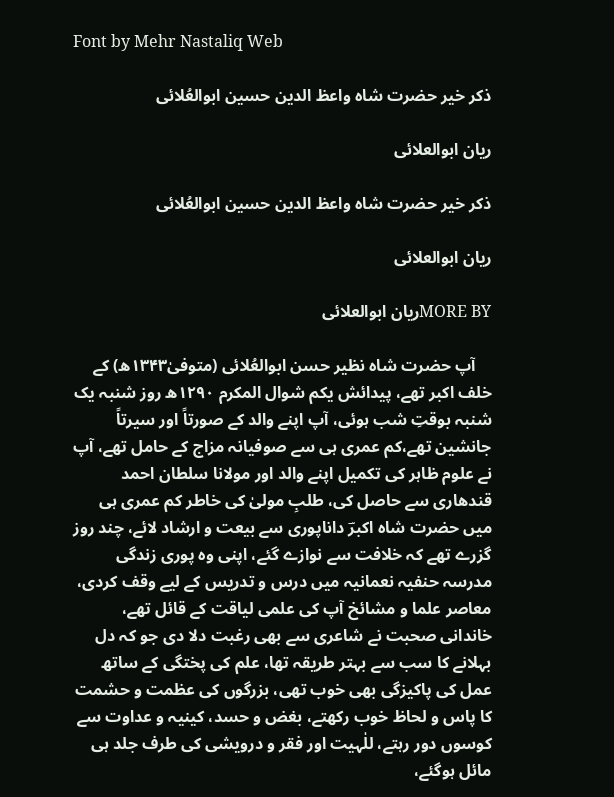Font by Mehr Nastaliq Web

ذکر خیر حضرت شاہ واعظ الدین حسین ابوالعُلائی

ریان ابوالعلائی

ذکر خیر حضرت شاہ واعظ الدین حسین ابوالعُلائی

ریان ابوالعلائی

MORE BYریان ابوالعلائی

    آپ حضرت شاہ نظیر حسن ابوالعُلائی (متوفیٰ۱۳۴۳ھ) کے خلف اکبر تھے، پیدائش یکم شوال المکرم ۱۲۹۰ھ روز شنبہ یک شنبہ بوقتِ شب ہوئی، آپ اپنے والد کے صورتاً اور سیرتاً جانشین تھے،کم عمری ہی سے صوفیانہ مزاج کے حامل تھے، آپ نے علوم ظاہر کی تکمیل اپنے والد اور مولانا سلطان احمد قندھاری سے حاصل کی، طلبِ مولیٰ کی خاطر کم عمری ہی میں حضرت شاہ اکبرؔ داناپوری سے بیعت و ارشاد لائے، چند روز گزرے تھے کہ خلافت سے نوازے گئے، اپنی وہ پوری زندگی مدرسہ حنفیہ نعمانیہ میں درس و تدریس کے لیے وقف کردی، معاصر علما و مشائخ آپ کی علمی لیاقت کے قائل تھے، خاندانی صحبت نے شاعری سے بھی رغبت دلا دی جو کہ دل بہلانے کا سب سے بہتر طریقہ تھا، علم کی پختگی کے ساتھ عمل کی پاکیزگی بھی خوب تھی، بزرگوں کی عظمت و حشمت کا پاس و لحاظ خوب رکھتے، بغض و حسد، کینیہ و عداوت سے کوسوں دور رہتے، للٰہیت اور فقر و درویشی کی طرف جلد ہی مائل ہوگئے،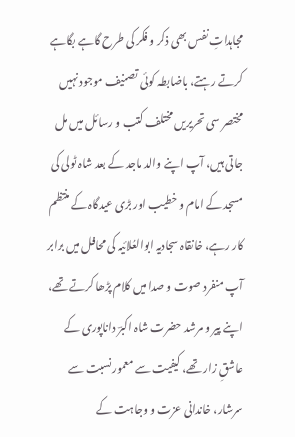مجاہداتِ نفس بھی ذکر و فکر کی طرح گاہے بگاہے کرتے رہتے، باضابطہ کوئی تصنیف موجود نہیں مختصر سی تحریریں مختلف کتب و رسائل میں مل جاتی ہیں، آپ اپنے والد ماجد کے بعد شاہ ٹولی کی مسجد کے امام و خطیب اور بڑی عیدگاہ کے منتظم کار رہے، خانقاہ سجادیہ ابوالعُلائیہ کی محافل میں برابر آپ منفرد صوت و صدا میں کلام پڑھا کرتے تھے، اپنے پیر و مرشد حضرت شاہ اکبرؔ داناپوری کے عاشقِ زار تھے، کیفیت سے معمور نسبت سے سرشار، خاندانی عزت و وجاہت کے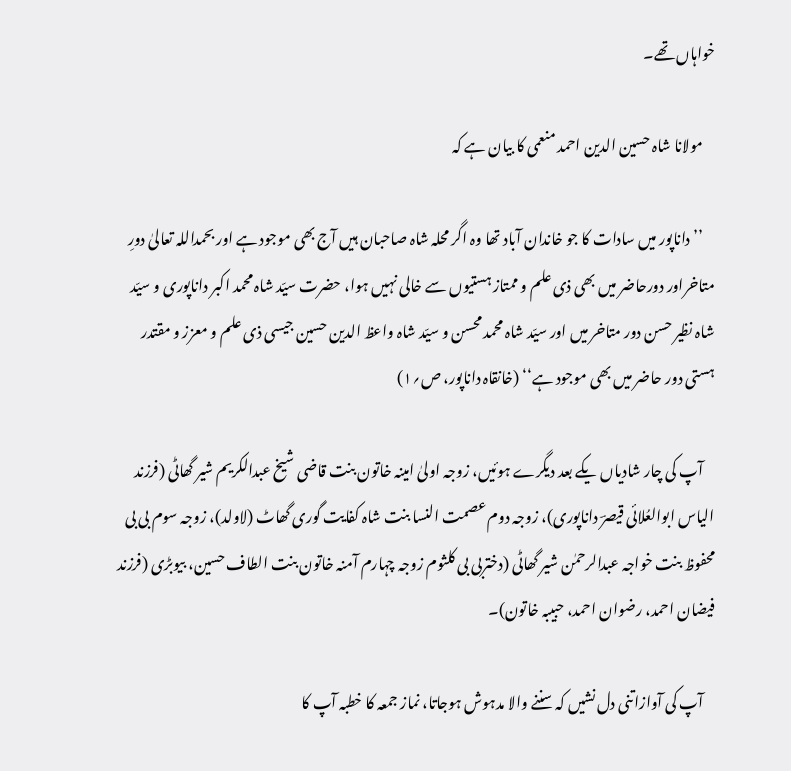خواہاں تھے۔

    مولانا شاہ حسین الدین احمد منعمی کا بیان ہے کہ

    ’’داناپور میں سادات کا جو خاندان آباد تھا وہ اگر محلہ شاہ صاحبان ہیں آج بھی موجود ہے اور بحمداللہ تعالیٰ دورِ متاخراور دورحاضر میں بھی ذی علم و ممتاز ہستیوں سے خالی نہیں ہوا، حضرت سیّد شاہ محمد اکبر داناپوری و سیّد شاہ نظیر حسن دور متاخر میں اور سیّد شاہ محمد محسن و سیّد شاہ واعظ الدین حسین جیسی ذی علم و معزز و مقتدر ہستی دور حاضر میں بھی موجود ہے‘‘ (خانقاہ داناپور، ص؍۱)

    آپ کی چار شادیاں یکے بعد دیگرے ہوئیں، زوجہ اولیٰ امینہ خاتون بنت قاضی شیخ عبدالکریم شیر گھاٹی (فرزند الیاس ابوالعُلائی قیصرؔ داناپوری)، زوجہ دوم عصمت النسا بنت شاہ کفایت گوری گھاٹ (لاولد)، زوجہ سوم بی بی محفوظ بنت خواجہ عبدالرحمٰن شیر گھاٹی (دختربی بی کلثوم زوجہ چہارم آمنہ خاتون بنت الطاف حسین، بیوبڑی (فرزند فیضان احمد، رضوان احمد، حبیبہ خاتون)۔

    آپ کی آوازاتنی دل نشیں کہ سننے والا مدہوش ہوجاتا، نماز جمعہ کا خطبہ آپ کا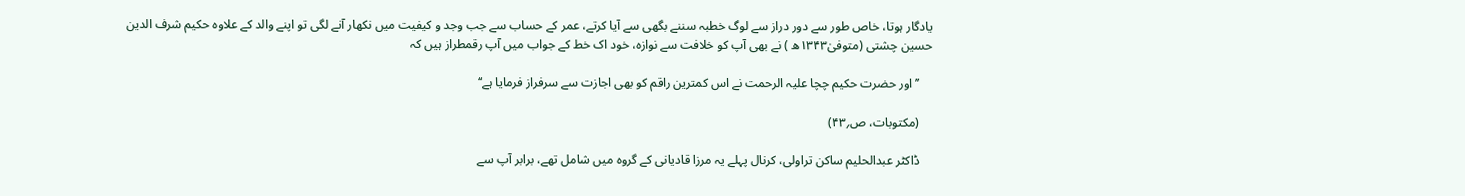یادگار ہوتا، خاص طور سے دور دراز سے لوگ خطبہ سننے بگھی سے آیا کرتے، عمر کے حساب سے جب وجد و کیفیت میں نکھار آنے لگی تو اپنے والد کے علاوہ حکیم شرف الدین حسین چشتی (متوفیٰ۱۳۴۳ھ ) نے بھی آپ کو خلافت سے نوازہ، خود اک خط کے جواب میں آپ رقمطراز ہیں کہ

    ’’اور حضرت حکیم چچا علیہ الرحمت نے اس کمترین راقم کو بھی اجازت سے سرفراز فرمایا ہے‘‘

    (مکتوبات، ص؍۴۳)

    ڈاکٹر عبدالحلیم ساکن تراولی، کرنال پہلے یہ مرزا قادیانی کے گروہ میں شامل تھے، برابر آپ سے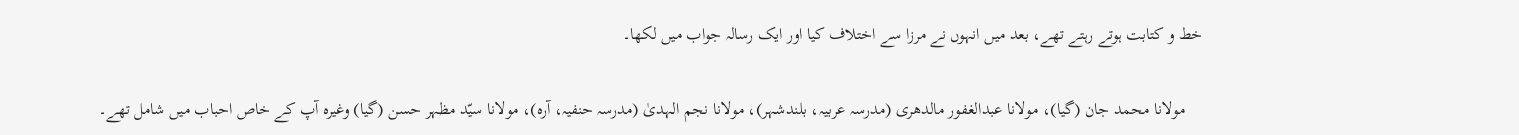خط و کتابت ہوتے رہتے تھے، بعد میں انہوں نے مرزا سے اختلاف کیا اور ایک رسالہ جواب میں لکھا۔

    مولانا محمد جان (گیا)، مولانا عبدالغفور مالدھری (مدرسہ عربیہ، بلندشہر)، مولانا نجم الہدیٰ (مدرسہ حنفیہ، آرہ)، مولانا سیّد مظہر حسن (گیا) وغیرہ آپ کے خاص احباب میں شامل تھے۔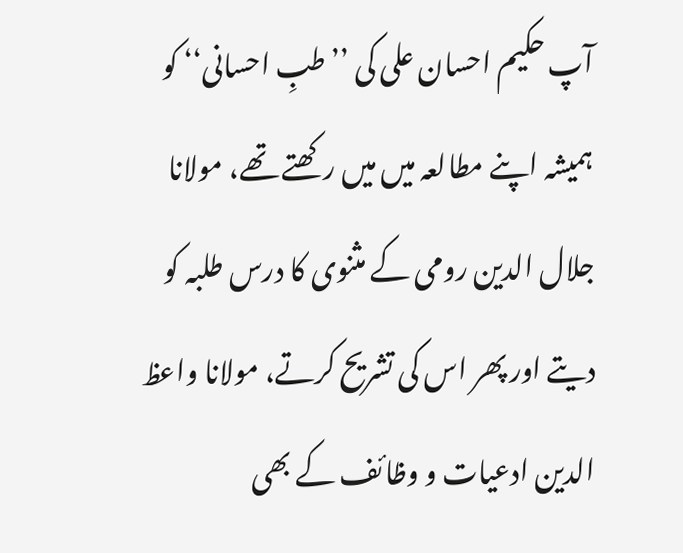آپ حکیم احسان علی کی ’’طبِ احسانی‘‘ کو ہمیشہ اپنے مطالعہ میں میں رکھتے تھے، مولانا جلال الدین رومی کے مثنوی کا درس طلبہ کو دیتے اور پھر اس کی تشریح کرتے، مولانا واعظ الدین ادعیات و وظائف کے بھی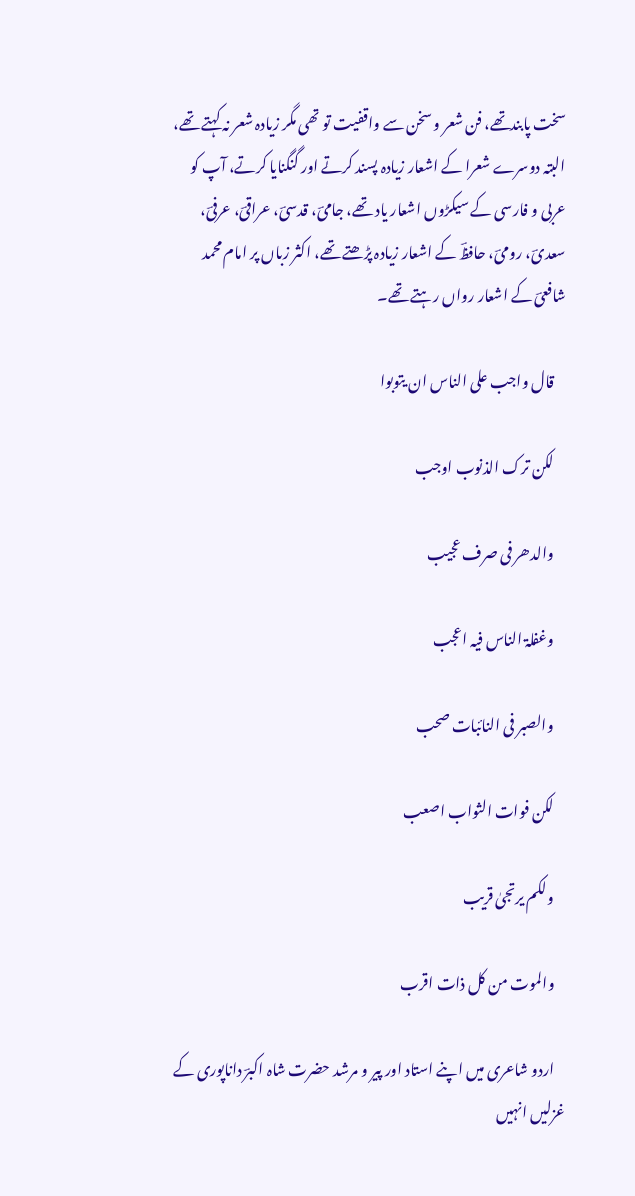سخت پابندتھے، فن شعر و سخن سے واقفیت تو تھی مگر زیادہ شعر نہ کہتے تھے، البتہ دوسرے شعرا کے اشعار زیادہ پسند کرتے اور گنگنایا کرتے، آپ کو عربی و فارسی کے سیکڑوں اشعار یاد تھے، جامیؔ، قدسیؔ، عراقیؔ، عرفیؔ، سعدیؔ، رومیؔ، حافظؔ کے اشعار زیادہ پڑھتے تھے، اکثر زباں پر امام محمد شافعیؔ کے اشعار رواں رہتے تھے۔

    قال واجب علی الناس ان یتوبوا

    لکن ترک الذنوب اوجب

    والدھر فی صرف عجیب

    وغفلۃ الناس فیہ اعجب

    والصبر فی النائبات صحب

    لکن فوات الثواب اصعب

    ولکم یرتجیٰ قریب

    والموت من کل ذات اقرب

    اردو شاعری میں اپنے استاد اور پیر و مرشد حضرت شاہ اکبرؔ داناپوری کے غزلیں انہیں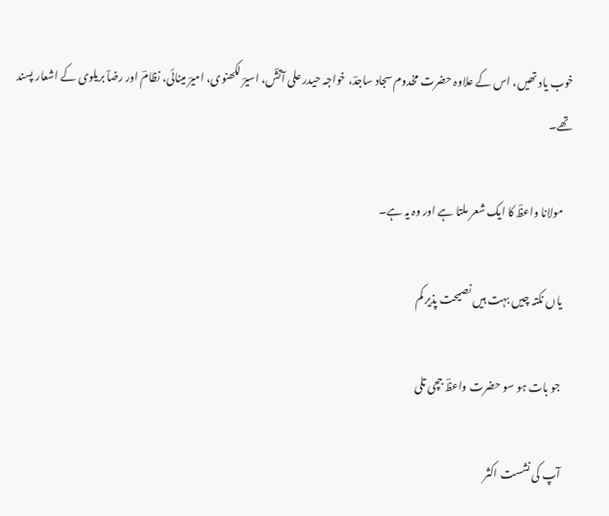خوب یاد تھیں، اس کے علاوہ حضرت مخدوم سجاد ساجدؔ، خواجہ حیدر علی آتشؔ، اسیرؔ لکھنوی، امیرؔ مینائی، نظامؔ اور رضاؔ بریلوی کے اشعار پسند تھے۔

    مولانا واعظؔ کا ایک شعر ملتا ہے اور وہ یہ ہے۔

    یاں نکتہ چیں بہت ہیں نصیحت پذیر کم

    جو بات ہو سو حضرت واعظؔ جچی تلی

    آپ کی نشست اکثر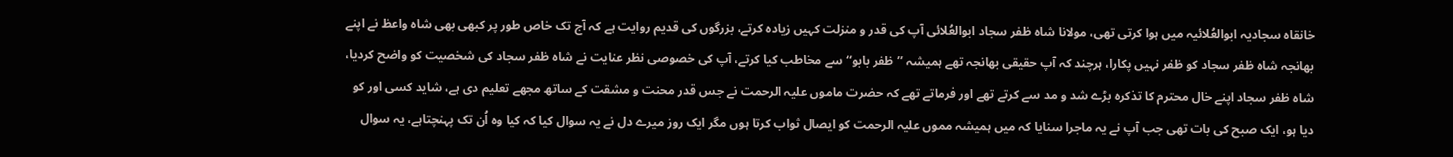خانقاہ سجادیہ ابوالعُلائیہ میں ہوا کرتی تھی، مولانا شاہ ظفر سجاد ابوالعُلائی آپ کی قدر و منزلت کہیں زیادہ کرتے، بزرگوں کی قدیم روایت ہے کہ آج تک خاص طور پر کبھی بھی شاہ واعظ نے اپنے بھانجہ شاہ ظفر سجاد کو ظفر نہیں پکارا، ہرچند کہ آپ حقیقی بھانجہ تھے ہمیشہ ’’ظفر بابو‘‘ سے مخاطب کیا کرتے، آپ کی خصوصی نظر عنایت نے شاہ ظفر سجاد کی شخصیت کو واضح کردیا، شاہ ظفر سجاد اپنے خال محترم کا تذکرہ بڑے شد و مد سے کرتے تھے اور فرماتے تھے کہ حضرت ماموں علیہ الرحمت نے جس قدر محنت و مشقت کے ساتھ مجھے تعلیم دی ہے، شاید کسی اور کو دیا ہو، ایک صبح کی بات تھی جب آپ نے یہ ماجرا سنایا کہ میں ہمیشہ مموں علیہ الرحمت کو ایصال ثواب کرتا ہوں مگر ایک روز میرے دل نے یہ سوال کیا کہ کیا وہ اُن تک پہنچتاہے، یہ سوال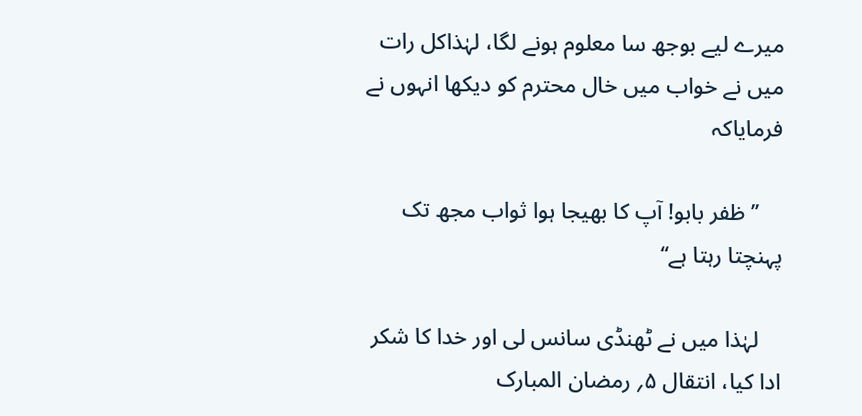میرے لیے بوجھ سا معلوم ہونے لگا، لہٰذاکل رات میں نے خواب میں خال محترم کو دیکھا انہوں نے فرمایاکہ

    ’’ظفر بابو! آپ کا بھیجا ہوا ثواب مجھ تک پہنچتا رہتا ہے‘‘

    لہٰذا میں نے ٹھنڈی سانس لی اور خدا کا شکر ادا کیا، انتقال ۵؍ رمضان المبارک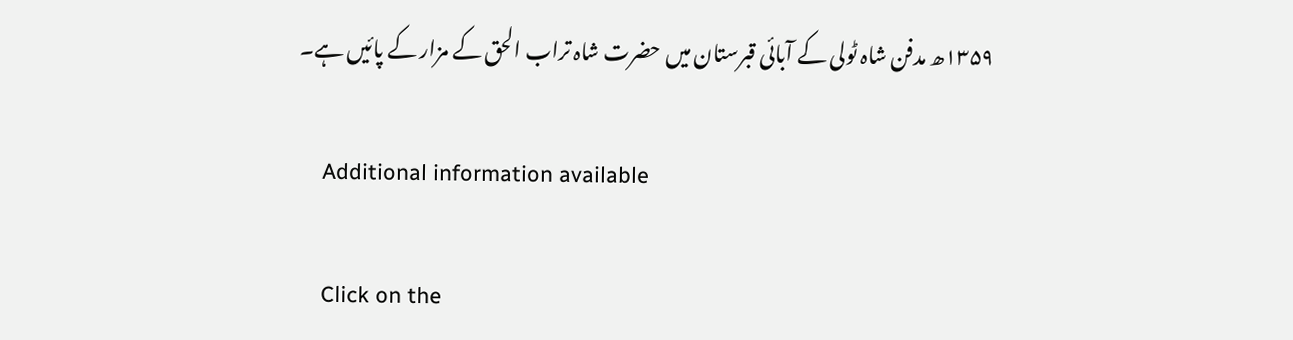۱۳۵۹ھ مدفن شاہ ٹولی کے آبائی قبرستان میں حضرت شاہ تراب الحق کے مزار کے پائیں ہے۔

    Additional information available

    Click on the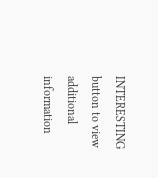INTERESTING button to view additional information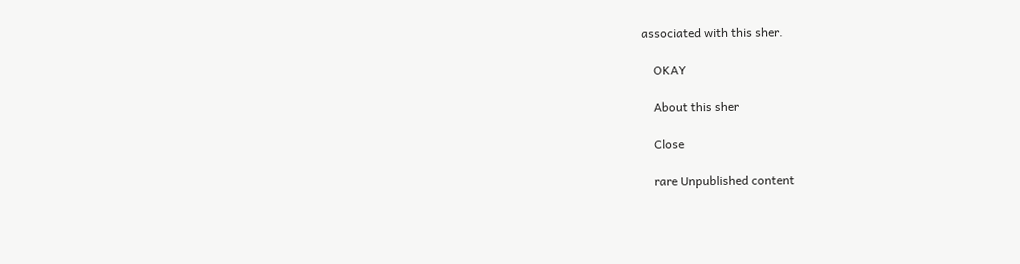associated with this sher.

    OKAY

    About this sher

    Close

    rare Unpublished content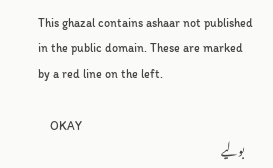This ghazal contains ashaar not published in the public domain. These are marked by a red line on the left.

    OKAY
    بولیے